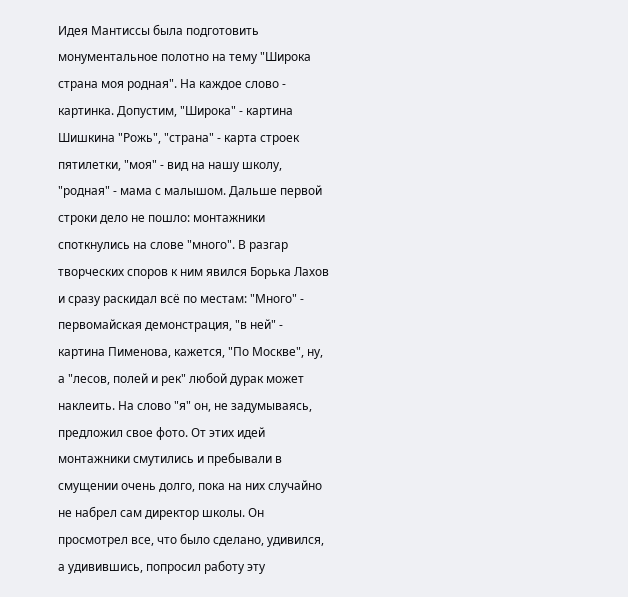Идея Мантиссы была подготовить монументальное полотно на тему "Широка страна моя родная". На каждое слово - картинка. Допустим, "Широка" - картина Шишкина "Рожь", "страна" - карта строек пятилетки, "моя" - вид на нашу школу, "родная" - мама с малышом. Дальше первой строки дело не пошло: монтажники споткнулись на слове "много". В разгар творческих споров к ним явился Борька Лахов и сразу раскидал всё по местам: "Много" - первомайская демонстрация, "в ней" - картина Пименова, кажется, "По Москве", ну, а "лесов, полей и рек" любой дурак может наклеить. На слово "я" он, не задумываясь, предложил свое фото. От этих идей монтажники смутились и пребывали в смущении очень долго, пока на них случайно не набрел сам директор школы. Он просмотрел все, что было сделано, удивился, а удивившись, попросил работу эту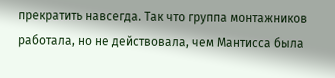прекратить навсегда. Так что группа монтажников работала, но не действовала, чем Мантисса была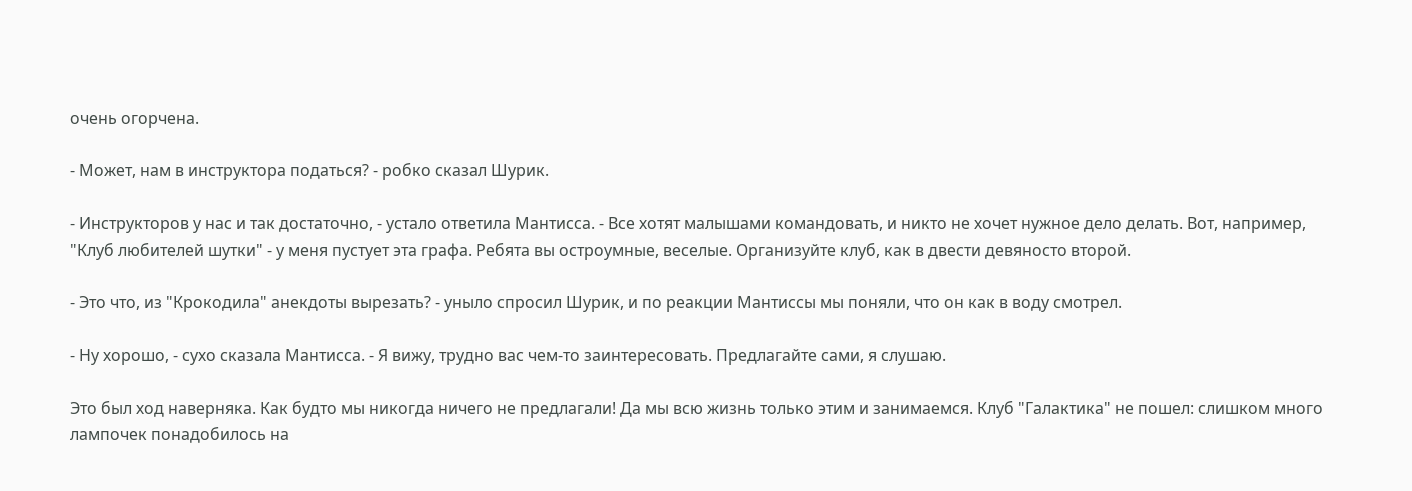очень огорчена.

- Может, нам в инструктора податься? - робко сказал Шурик.

- Инструкторов у нас и так достаточно, - устало ответила Мантисса. - Все хотят малышами командовать, и никто не хочет нужное дело делать. Вот, например, "Клуб любителей шутки" - у меня пустует эта графа. Ребята вы остроумные, веселые. Организуйте клуб, как в двести девяносто второй.

- Это что, из "Крокодила" анекдоты вырезать? - уныло спросил Шурик, и по реакции Мантиссы мы поняли, что он как в воду смотрел.

- Ну хорошо, - сухо сказала Мантисса. - Я вижу, трудно вас чем-то заинтересовать. Предлагайте сами, я слушаю.

Это был ход наверняка. Как будто мы никогда ничего не предлагали! Да мы всю жизнь только этим и занимаемся. Клуб "Галактика" не пошел: слишком много лампочек понадобилось на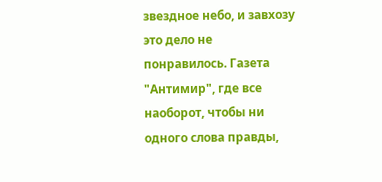звездное небо, и завхозу это дело не понравилось. Газета "Антимир", где все наоборот, чтобы ни одного слова правды,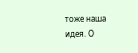тоже наша идея. О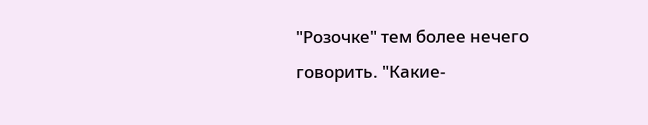"Розочке" тем более нечего говорить. "Какие-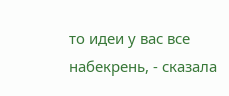то идеи у вас все набекрень, - сказала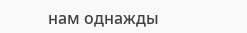нам однажды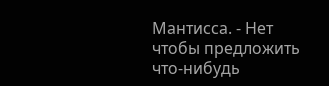Мантисса. - Нет чтобы предложить что-нибудь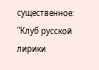существенное: "Клуб русской лирики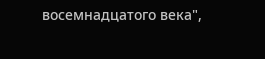восемнадцатого века",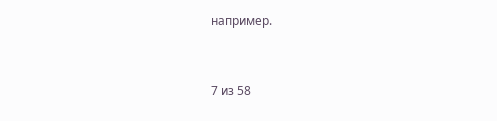например.



7 из 58